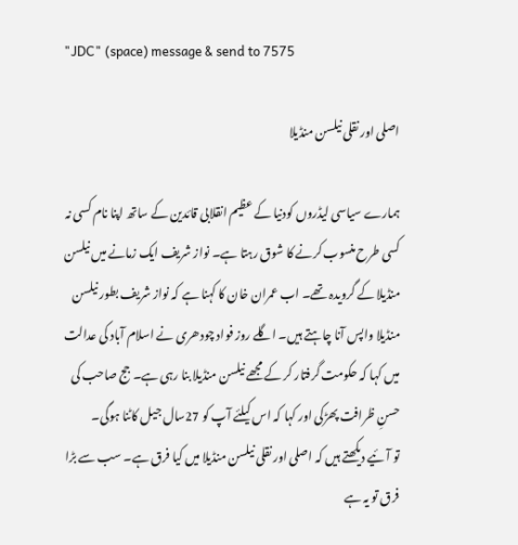"JDC" (space) message & send to 7575

اصلی اور نقلی نیلسن منڈیلا

ہمارے سیاسی لیڈروں کودنیا کے عظیم انقلابی قائدین کے ساتھ اپنا نام کسی نہ کسی طرح منسوب کرنے کا شوق رہتا ہے۔ نواز شریف ایک زمانے میں نیلسن منڈیلا کے گرویدہ تھے۔ اب عمران خان کا کہنا ہے کہ نواز شریف بطور نیلسن منڈیلا واپس آنا چاہتے ہیں۔ اگلے روز فواد چودھری نے اسلام آباد کی عدالت میں کہا کہ حکومت گرفتار کر کے مجھے نیلسن منڈیلا بنا رہی ہے۔ جج صاحب کی حسنِ ظرافت پھڑکی اور کہا کہ اس کیلئے آپ کو 27سال جیل کاٹنا ہوگی۔
تو آئیے دیکھتے ہیں کہ اصلی اور نقلی نیلسن منڈیلا میں کیا فرق ہے۔ سب سے بڑا فرق تو یہ ہے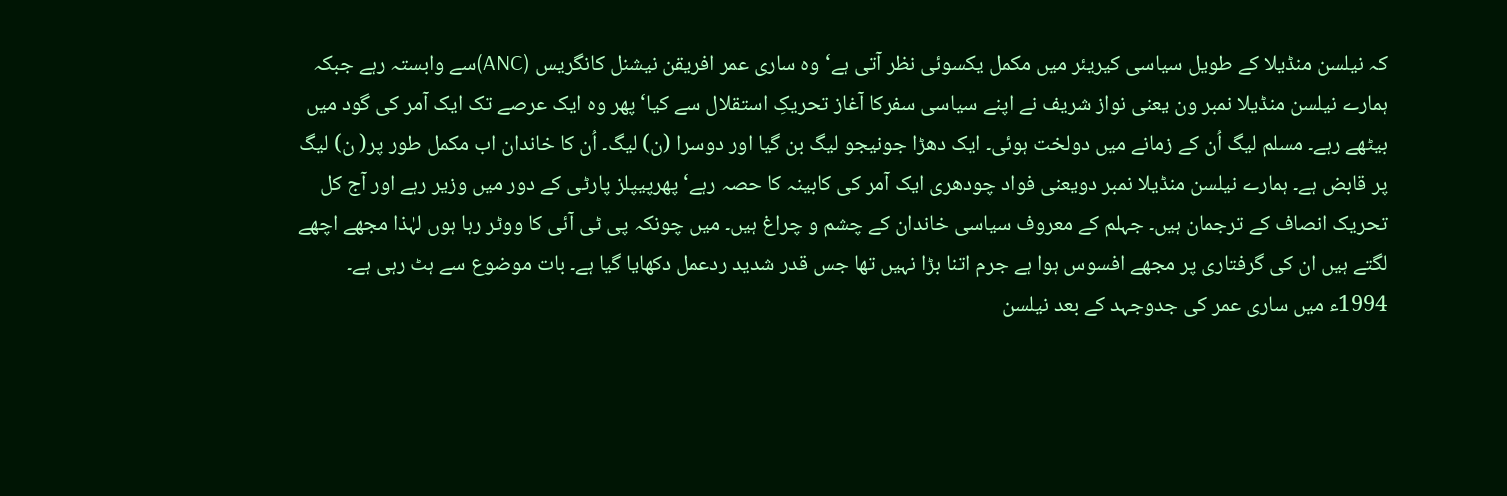کہ نیلسن منڈیلا کے طویل سیاسی کیریئر میں مکمل یکسوئی نظر آتی ہے‘ وہ ساری عمر افریقن نیشنل کانگریس (ANC)سے وابستہ رہے جبکہ ہمارے نیلسن منڈیلا نمبر ون یعنی نواز شریف نے اپنے سیاسی سفرکا آغاز تحریکِ استقلال سے کیا‘ پھر وہ ایک عرصے تک ایک آمر کی گود میں بیٹھے رہے۔ مسلم لیگ اُن کے زمانے میں دولخت ہوئی۔ ایک دھڑا جونیجو لیگ بن گیا اور دوسرا (ن) لیگ۔ اُن کا خاندان اب مکمل طور پر( ن) لیگ پر قابض ہے۔ ہمارے نیلسن منڈیلا نمبر دویعنی فواد چودھری ایک آمر کی کابینہ کا حصہ رہے‘ پھرپیپلز پارٹی کے دور میں وزیر رہے اور آج کل تحریک انصاف کے ترجمان ہیں۔ جہلم کے معروف سیاسی خاندان کے چشم و چراغ ہیں۔ میں چونکہ پی ٹی آئی کا ووٹر رہا ہوں لہٰذا مجھے اچھے لگتے ہیں ان کی گرفتاری پر مجھے افسوس ہوا ہے جرم اتنا بڑا نہیں تھا جس قدر شدید ردعمل دکھایا گیا ہے۔ بات موضوع سے ہٹ رہی ہے۔ 1994ء میں ساری عمر کی جدوجہد کے بعد نیلسن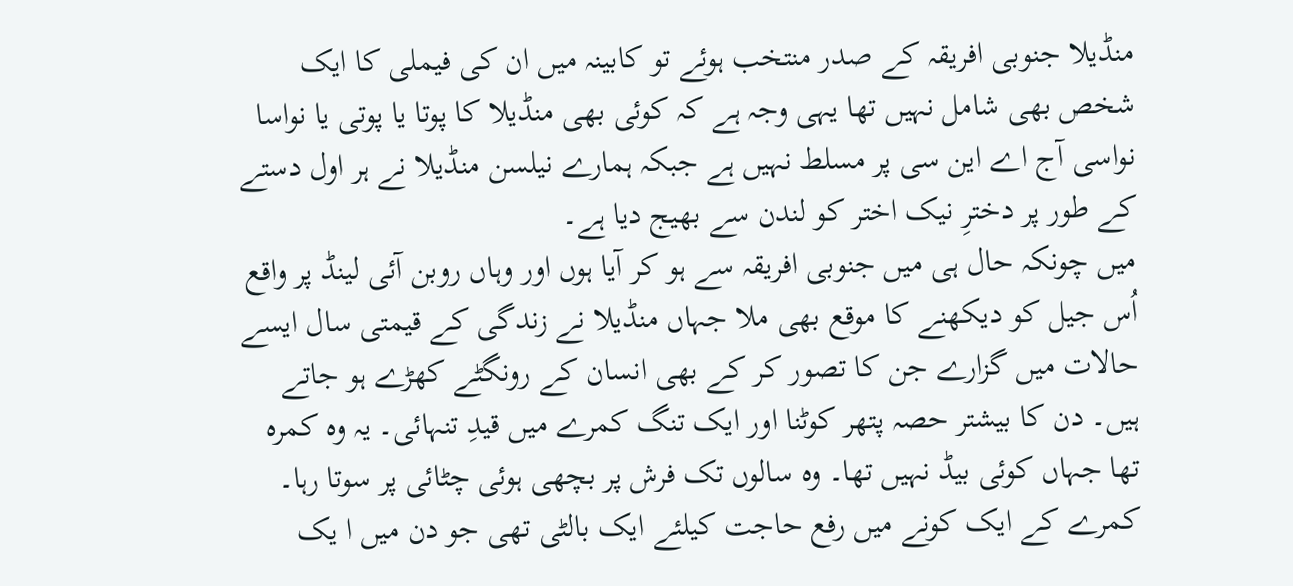منڈیلا جنوبی افریقہ کے صدر منتخب ہوئے تو کابینہ میں ان کی فیملی کا ایک شخص بھی شامل نہیں تھا یہی وجہ ہے کہ کوئی بھی منڈیلا کا پوتا یا پوتی یا نواسا نواسی آج اے این سی پر مسلط نہیں ہے جبکہ ہمارے نیلسن منڈیلا نے ہر اول دستے کے طور پر دخترِ نیک اختر کو لندن سے بھیج دیا ہے۔
میں چونکہ حال ہی میں جنوبی افریقہ سے ہو کر آیا ہوں اور وہاں روبن آئی لینڈ پر واقع اُس جیل کو دیکھنے کا موقع بھی ملا جہاں منڈیلا نے زندگی کے قیمتی سال ایسے حالات میں گزارے جن کا تصور کر کے بھی انسان کے رونگٹے کھڑے ہو جاتے ہیں۔ دن کا بیشتر حصہ پتھر کوٹنا اور ایک تنگ کمرے میں قیدِ تنہائی۔ یہ وہ کمرہ تھا جہاں کوئی بیڈ نہیں تھا۔ وہ سالوں تک فرش پر بچھی ہوئی چٹائی پر سوتا رہا۔ کمرے کے ایک کونے میں رفع حاجت کیلئے ایک بالٹی تھی جو دن میں ا یک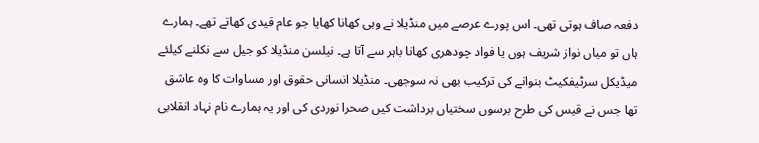دفعہ صاف ہوتی تھی۔ اس پورے عرصے میں منڈیلا نے وہی کھانا کھایا جو عام قیدی کھاتے تھے۔ ہمارے ہاں تو میاں نواز شریف ہوں یا فواد چودھری کھانا باہر سے آتا ہے۔ نیلسن منڈیلا کو جیل سے نکلنے کیلئے میڈیکل سرٹیفکیٹ بنوانے کی ترکیب بھی نہ سوجھی۔ منڈیلا انسانی حقوق اور مساوات کا وہ عاشق تھا جس نے قیس کی طرح برسوں سختیاں برداشت کیں صحرا نوردی کی اور یہ ہمارے نام نہاد انقلابی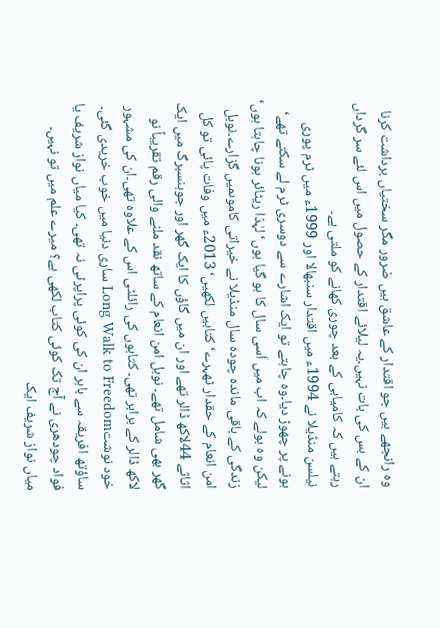وہ رانجھے ہیں جو اقتدار کے عاشق ہیں ضرور مگر سختیاں برداشت کرنا ان کے بس کی بات نہیں۔یہ لیلائے اقتدار کے حصول میں اس لئے سر گرداں رہتے ہیں کہ کامیابی کے بعد چوری کھانے کو ملتی ہے۔
نیلسن منڈیلا نے 1994ء میں اقتدار سنبھالا اور 1999ء میں ٹرم پوری ہونے پر چھوڑ دیا۔وہ چاہتے تو ایک اشارے سے دوسری ٹرم لے سکتے تھے‘ لیکن وہ بولے کہ اب میں اَسی سال کا ہو گیا ہوں‘ لہٰذا ریٹائر ہونا چاہتا ہوں‘ زندگی کے باقی ماندہ چودہ سال منڈیلا نے خیراتی کاموںمیں گزارے۔نوبل امن انعام کے حقدار ٹھہرے‘ کتابیں لکھیں‘ 2013ء میں وفات پائی تو کل اثاثے 44لاکھ ڈالر تھے اور ان میں گاؤں کا ایک گھر اور جوہنسبرگ میں ایک گھر بھی شامل تھے۔ نوبل امن انعام کے ساتھ نقد ملنے والی رقم تقریباً نو لاکھ ڈالر کے برابر تھی۔ کتابوں کی رائلٹی اس کے علاوہ تھی۔ان کی مشہور خود نوشتLong Walk to Freedom ساری دنیا میں خوب خریدی گئی۔ ساؤتھ افریقہ سے باہر ان کی کوئی پراپرٹی نہ تھی۔ کیا میاں نواز شریف یا فواد چودھری نے آج تک کوئی کتاب لکھی ہے؟ میرے علم میں تو نہیں۔
میاں نواز شریف ایک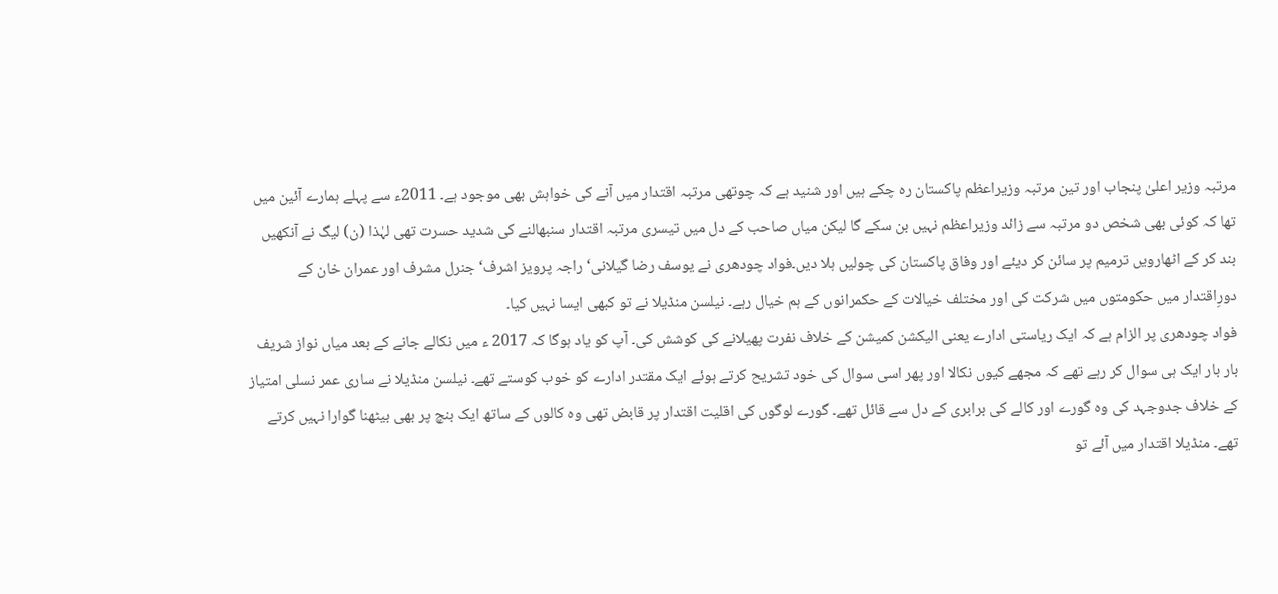مرتبہ وزیر اعلیٰ پنجاب اور تین مرتبہ وزیراعظم پاکستان رہ چکے ہیں اور شنید ہے کہ چوتھی مرتبہ اقتدار میں آنے کی خواہش بھی موجود ہے۔ 2011ء سے پہلے ہمارے آئین میں تھا کہ کوئی بھی شخص دو مرتبہ سے زائد وزیراعظم نہیں بن سکے گا لیکن میاں صاحب کے دل میں تیسری مرتبہ اقتدار سنبھالنے کی شدید حسرت تھی لہٰذا (ن) لیگ نے آنکھیں بند کر کے اٹھارویں ترمیم پر سائن کر دیئے اور وفاق پاکستان کی چولیں ہلا دیں۔فواد چودھری نے یوسف رضا گیلانی‘ راجہ پرویز اشرف‘ جنرل مشرف اور عمران خان کے دورِاقتدار میں حکومتوں میں شرکت کی اور مختلف خیالات کے حکمرانوں کے ہم خیال رہے۔ نیلسن منڈیلا نے تو کبھی ایسا نہیں کیا۔
فواد چودھری پر الزام ہے کہ ایک ریاستی ادارے یعنی الیکشن کمیشن کے خلاف نفرت پھیلانے کی کوشش کی۔ آپ کو یاد ہوگا کہ 2017 ء میں نکالے جانے کے بعد میاں نواز شریف بار بار ایک ہی سوال کر رہے تھے کہ مجھے کیوں نکالا اور پھر اسی سوال کی خود تشریح کرتے ہوئے ایک مقتدر ادارے کو خوب کوستے تھے۔ نیلسن منڈیلا نے ساری عمر نسلی امتیاز کے خلاف جدوجہد کی وہ گورے اور کالے کی برابری کے دل سے قائل تھے۔ گورے لوگوں کی اقلیت اقتدار پر قابض تھی وہ کالوں کے ساتھ ایک بنچ پر بھی بیٹھنا گوارا نہیں کرتے تھے۔ منڈیلا اقتدار میں آئے تو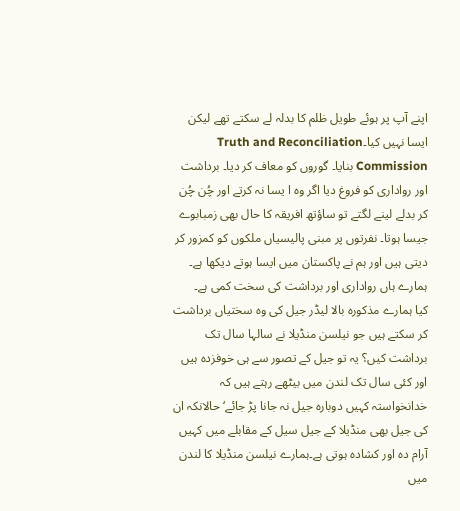اپنے آپ پر ہوئے طویل ظلم کا بدلہ لے سکتے تھے لیکن ایسا نہیں کیا۔Truth and Reconciliation Commission بنایا۔ گوروں کو معاف کر دیا۔ برداشت اور رواداری کو فروغ دیا اگر وہ ا یسا نہ کرتے اور چُن چُن کر بدلے لینے لگتے تو ساؤتھ افریقہ کا حال بھی زمبابوے جیسا ہوتا۔ نفرتوں پر مبنی پالیسیاں ملکوں کو کمزور کر دیتی ہیں اور ہم نے پاکستان میں ایسا ہوتے دیکھا ہے۔ ہمارے ہاں رواداری اور برداشت کی سخت کمی ہے۔
کیا ہمارے مذکورہ بالا لیڈر جیل کی وہ سختیاں برداشت کر سکتے ہیں جو نیلسن منڈیلا نے سالہا سال تک برداشت کیں؟ یہ تو جیل کے تصور سے ہی خوفزدہ ہیں اور کئی سال تک لندن میں بیٹھے رہتے ہیں کہ خدانخواستہ کہیں دوبارہ جیل نہ جانا پڑ جائے‘ حالانکہ ان کی جیل بھی منڈیلا کے جیل سیل کے مقابلے میں کہیں آرام دہ اور کشادہ ہوتی ہے۔ہمارے نیلسن منڈیلا کا لندن میں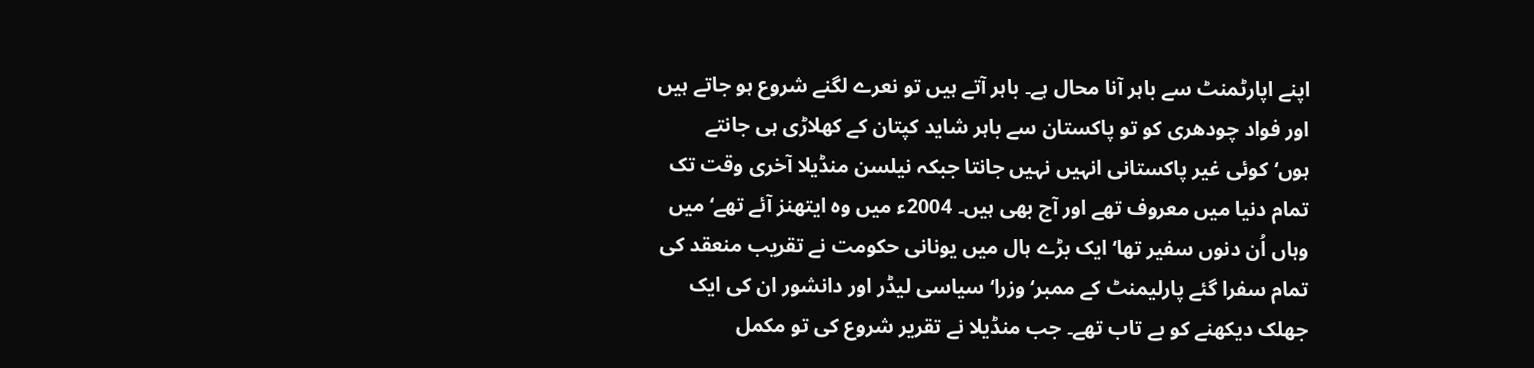اپنے اپارٹمنٹ سے باہر آنا محال ہے۔ باہر آتے ہیں تو نعرے لگنے شروع ہو جاتے ہیں اور فواد چودھری کو تو پاکستان سے باہر شاید کپتان کے کھلاڑی ہی جانتے ہوں‘کوئی غیر پاکستانی انہیں نہیں جانتا جبکہ نیلسن منڈیلا آخری وقت تک تمام دنیا میں معروف تھے اور آج بھی ہیں۔ 2004ء میں وہ ایتھنز آئے تھے‘ میں وہاں اُن دنوں سفیر تھا‘ ایک بڑے ہال میں یونانی حکومت نے تقریب منعقد کی تمام سفرا گئے پارلیمنٹ کے ممبر‘ وزرا‘ سیاسی لیڈر اور دانشور ان کی ایک جھلک دیکھنے کو بے تاب تھے۔ جب منڈیلا نے تقریر شروع کی تو مکمل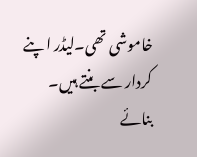خاموشی تھی۔لیڈر ا پنے کردار سے بنتے ہیں۔ بنائے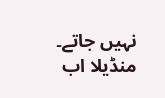نہیں جاتے۔ منڈیلا اب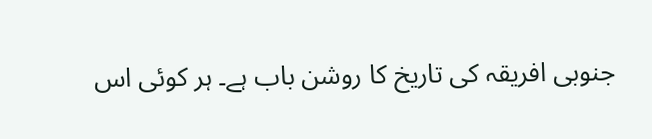جنوبی افریقہ کی تاریخ کا روشن باب ہے۔ ہر کوئی اس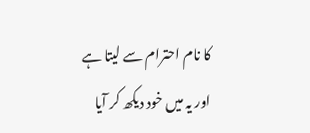کا نام احترام سے لیتا ہے اور یہ میں خود دیکھ کر آیا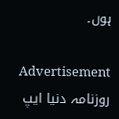ہوں۔

Advertisement
روزنامہ دنیا ایپ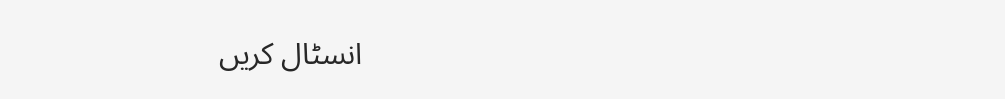انسٹال کریں